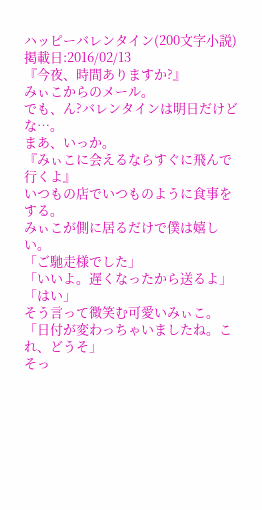ハッピーバレンタイン(200文字小説)
掲載日:2016/02/13
『今夜、時間ありますか?』
みぃこからのメール。
でも、ん?バレンタインは明日だけどな…。
まあ、いっか。
『みぃこに会えるならすぐに飛んで行くよ』
いつもの店でいつものように食事をする。
みぃこが側に居るだけで僕は嬉しい。
「ご馳走様でした」
「いいよ。遅くなったから送るよ」
「はい」
そう言って微笑む可愛いみぃこ。
「日付が変わっちゃいましたね。これ、どうそ」
そっ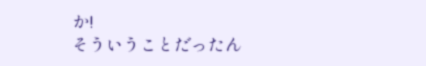か!
そういうことだったん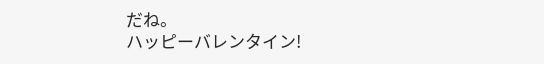だね。
ハッピーバレンタイン!